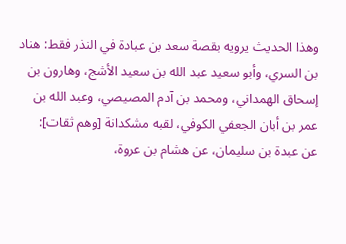وهذا الحديث يرويه بقصة سعد بن عبادة في النذر فقط: هناد بن السري، وأبو سعيد عبد الله بن سعيد الأشج، وهارون بن إسحاق الهمداني، ومحمد بن آدم المصيصي، وعبد الله بن عمر بن أبان الجعفي الكوفي، لقبه مشكدانة [وهم ثقات]:
عن عبدة بن سليمان، عن هشام بن عروة،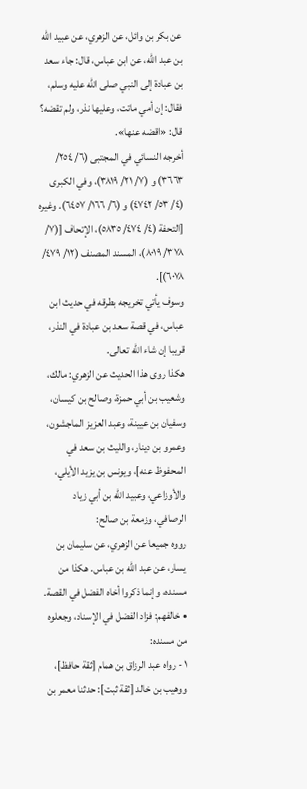عن بكر بن وائل، عن الزهري، عن عبيد الله بن عبد الله، عن ابن عباس، قال: جاء سعد بن عبادة إلى النبي صلى الله عليه وسلم، فقال: إن أمي ماتت، وعليها نذر، ولم تقضه؟ قال: «اقضه عنها».
أخرجه النسائي في المجتبى (٦/ ٢٥٤/ ٣٦٦٣) و (٧/ ٢١/ ٣٨١٩)، وفي الكبرى (٤/ ٥٣/ ٤٧٤٢) و (٦/ ١٦٦/ ٦٤٥٧). وغيره [التحفة (٤/ ٤٧٤/ ٥٨٣٥)، الإتحاف [(٧/ ٣٧٨/ ٨٠١٩)، المسند المصنف (١٢/ ٤٧٩/ ٦٠٧٨)].
وسوف يأتي تخريجه بطرقه في حديث ابن عباس، في قصة سعد بن عبادة في النذر، قريبا إن شاء الله تعالى.
هكذا روى هذا الحديث عن الزهري: مالك، وشعيب بن أبي حمزة، وصالح بن كيسان، وسفيان بن عيينة، وعبد العزيز الماجشون، وعمرو بن دينار، والليث بن سعد في المحفوظ عنه]، ويونس بن يزيد الأيلي، والأوزاعي، وعبيد الله بن أبي زياد الرصافي، وزمعة بن صالح:
رووه جميعا عن الزهري، عن سليمان بن يسار، عن عبد الله بن عباس. هكذا من مسنده، وإنما ذكروا أخاه الفضل في القصة.
• خالفهم: فزاد الفضل في الإسناد، وجعلوه من مسنده:
١ - رواه عبد الرزاق بن همام [ثقة حافظ]، ووهيب بن خالد [ثقة ثبت]: حدثنا معمر بن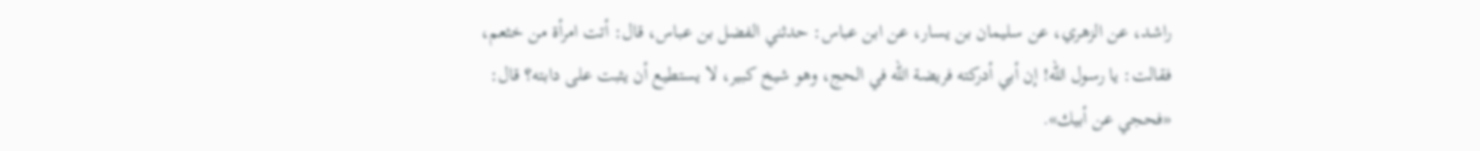راشد، عن الزهري، عن سليمان بن يسار، عن ابن عباس: حدثني الفضل بن عباس، قال: أتت امرأة من خثعم، فقالت: يا رسول الله! إن أبي أدركته فريضة الله في الحج، وهو شيخ كبير، لا يستطيع أن يثبت على دابته؟ قال: «فحجي عن أبيك».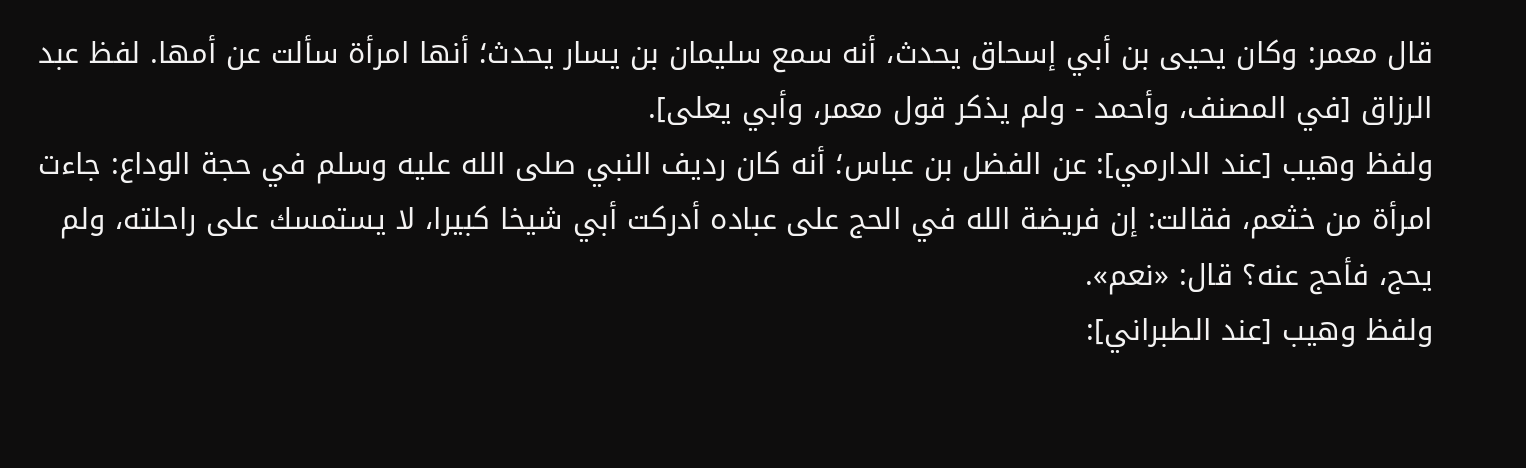قال معمر: وكان يحيى بن أبي إسحاق يحدث، أنه سمع سليمان بن يسار يحدث؛ أنها امرأة سألت عن أمها. لفظ عبد الرزاق [في المصنف، وأحمد - ولم يذكر قول معمر، وأبي يعلى].
ولفظ وهيب [عند الدارمي]: عن الفضل بن عباس؛ أنه كان رديف النبي صلى الله عليه وسلم في حجة الوداع: جاءت امرأة من خثعم، فقالت: إن فريضة الله في الحج على عباده أدركت أبي شيخا كبيرا، لا يستمسك على راحلته، ولم يحج، فأحج عنه؟ قال: «نعم».
ولفظ وهيب [عند الطبراني]: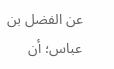عن الفضل بن عباس؛ أن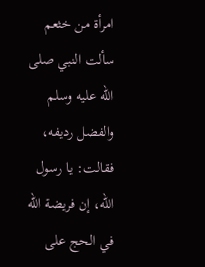امرأة من خثعم سألت النبي صلى الله عليه وسلم والفضل رديفه، فقالت: يا رسول الله، إن فريضة الله في الحج على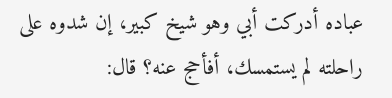عباده أدركت أبي وهو شيخ كبير، إن شدوه على راحلته لم يستمسك، أفأحج عنه؟ قال: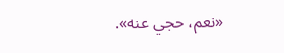«نعم، حجي عنه».